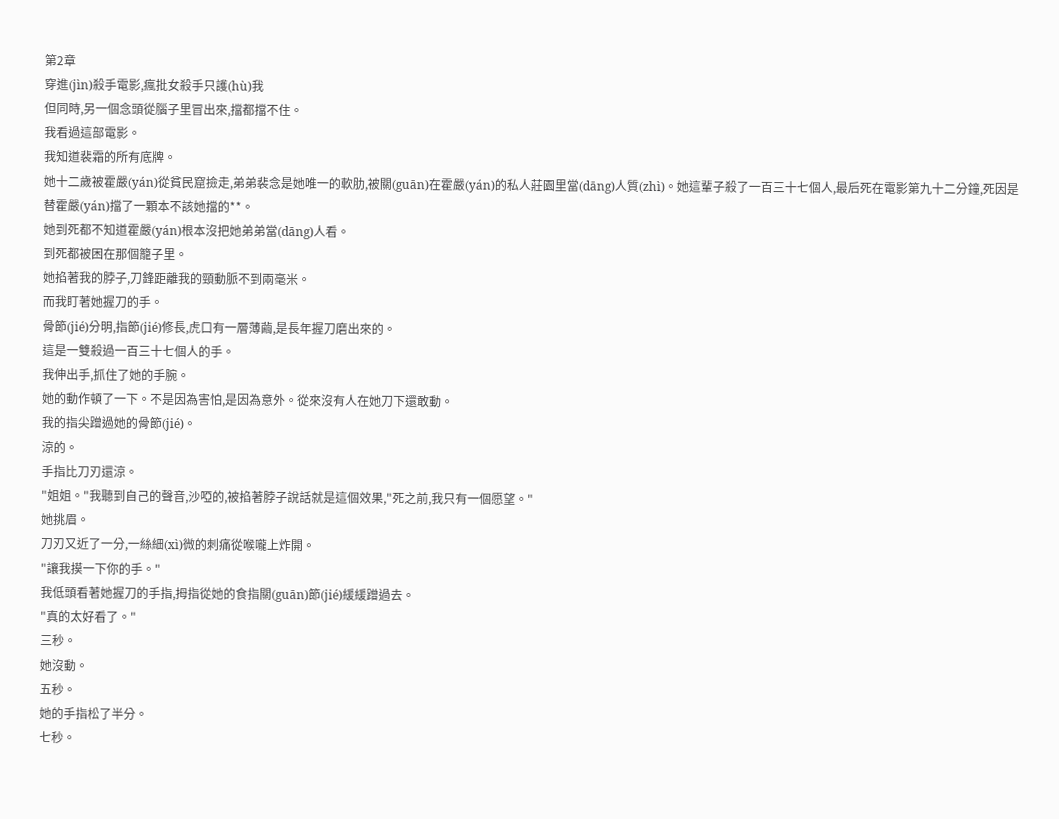第2章
穿進(jìn)殺手電影,瘋批女殺手只護(hù)我
但同時,另一個念頭從腦子里冒出來,擋都擋不住。
我看過這部電影。
我知道裴霜的所有底牌。
她十二歲被霍嚴(yán)從貧民窟撿走,弟弟裴念是她唯一的軟肋,被關(guān)在霍嚴(yán)的私人莊園里當(dāng)人質(zhì)。她這輩子殺了一百三十七個人,最后死在電影第九十二分鐘,死因是替霍嚴(yán)擋了一顆本不該她擋的**。
她到死都不知道霍嚴(yán)根本沒把她弟弟當(dāng)人看。
到死都被困在那個籠子里。
她掐著我的脖子,刀鋒距離我的頸動脈不到兩毫米。
而我盯著她握刀的手。
骨節(jié)分明,指節(jié)修長,虎口有一層薄繭,是長年握刀磨出來的。
這是一雙殺過一百三十七個人的手。
我伸出手,抓住了她的手腕。
她的動作頓了一下。不是因為害怕,是因為意外。從來沒有人在她刀下還敢動。
我的指尖蹭過她的骨節(jié)。
涼的。
手指比刀刃還涼。
"姐姐。"我聽到自己的聲音,沙啞的,被掐著脖子說話就是這個效果,"死之前,我只有一個愿望。"
她挑眉。
刀刃又近了一分,一絲細(xì)微的刺痛從喉嚨上炸開。
"讓我摸一下你的手。"
我低頭看著她握刀的手指,拇指從她的食指關(guān)節(jié)緩緩蹭過去。
"真的太好看了。"
三秒。
她沒動。
五秒。
她的手指松了半分。
七秒。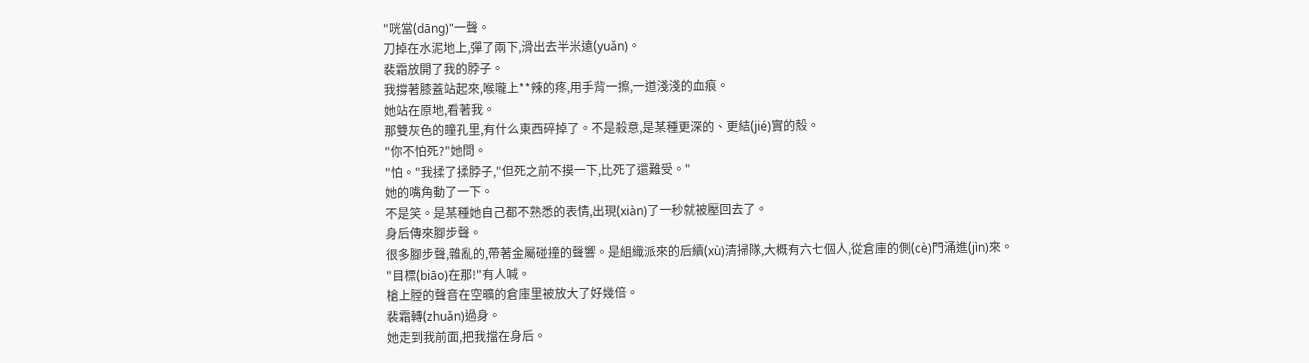"咣當(dāng)"一聲。
刀掉在水泥地上,彈了兩下,滑出去半米遠(yuǎn)。
裴霜放開了我的脖子。
我撐著膝蓋站起來,喉嚨上**辣的疼,用手背一擦,一道淺淺的血痕。
她站在原地,看著我。
那雙灰色的瞳孔里,有什么東西碎掉了。不是殺意,是某種更深的、更結(jié)實的殼。
"你不怕死?"她問。
"怕。"我揉了揉脖子,"但死之前不摸一下,比死了還難受。"
她的嘴角動了一下。
不是笑。是某種她自己都不熟悉的表情,出現(xiàn)了一秒就被壓回去了。
身后傳來腳步聲。
很多腳步聲,雜亂的,帶著金屬碰撞的聲響。是組織派來的后續(xù)清掃隊,大概有六七個人,從倉庫的側(cè)門涌進(jìn)來。
"目標(biāo)在那!"有人喊。
槍上膛的聲音在空曠的倉庫里被放大了好幾倍。
裴霜轉(zhuǎn)過身。
她走到我前面,把我擋在身后。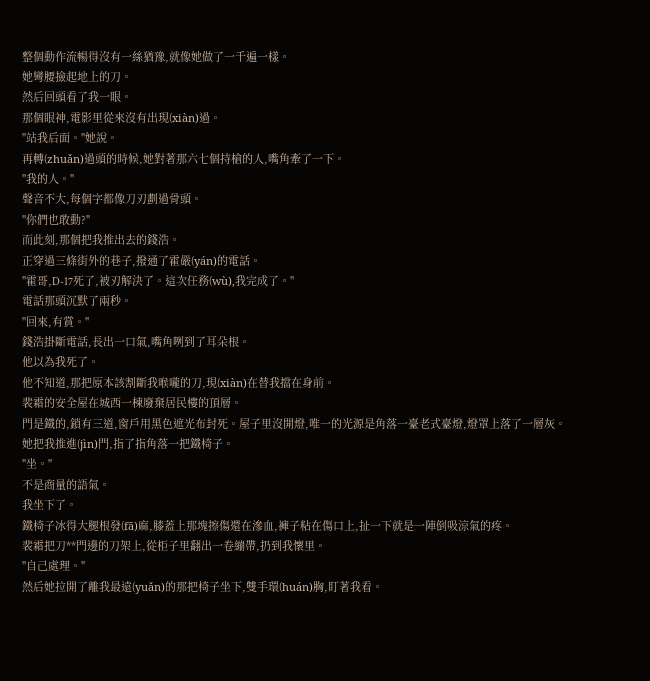整個動作流暢得沒有一絲猶豫,就像她做了一千遍一樣。
她彎腰撿起地上的刀。
然后回頭看了我一眼。
那個眼神,電影里從來沒有出現(xiàn)過。
"站我后面。"她說。
再轉(zhuǎn)過頭的時候,她對著那六七個持槍的人,嘴角牽了一下。
"我的人。"
聲音不大,每個字都像刀刃劃過骨頭。
"你們也敢動?"
而此刻,那個把我推出去的錢浩。
正穿過三條街外的巷子,撥通了霍嚴(yán)的電話。
"霍哥,D-17死了,被刃解決了。這次任務(wù),我完成了。"
電話那頭沉默了兩秒。
"回來,有賞。"
錢浩掛斷電話,長出一口氣,嘴角咧到了耳朵根。
他以為我死了。
他不知道,那把原本該割斷我喉嚨的刀,現(xiàn)在替我擋在身前。
裴霜的安全屋在城西一棟廢棄居民樓的頂層。
門是鐵的,鎖有三道,窗戶用黑色遮光布封死。屋子里沒開燈,唯一的光源是角落一臺老式臺燈,燈罩上落了一層灰。
她把我推進(jìn)門,指了指角落一把鐵椅子。
"坐。"
不是商量的語氣。
我坐下了。
鐵椅子冰得大腿根發(fā)麻,膝蓋上那塊擦傷還在滲血,褲子粘在傷口上,扯一下就是一陣倒吸涼氣的疼。
裴霜把刀**門邊的刀架上,從柜子里翻出一卷繃帶,扔到我懷里。
"自己處理。"
然后她拉開了離我最遠(yuǎn)的那把椅子坐下,雙手環(huán)胸,盯著我看。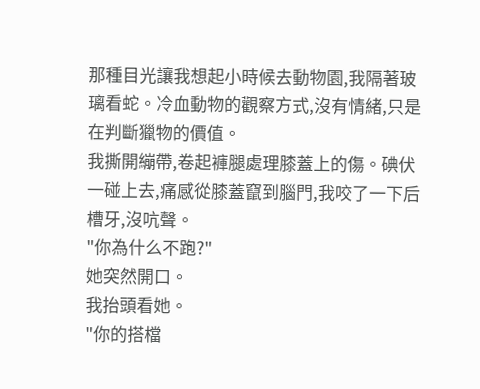那種目光讓我想起小時候去動物園,我隔著玻璃看蛇。冷血動物的觀察方式,沒有情緒,只是在判斷獵物的價值。
我撕開繃帶,卷起褲腿處理膝蓋上的傷。碘伏一碰上去,痛感從膝蓋竄到腦門,我咬了一下后槽牙,沒吭聲。
"你為什么不跑?"
她突然開口。
我抬頭看她。
"你的搭檔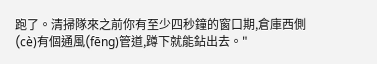跑了。清掃隊來之前你有至少四秒鐘的窗口期,倉庫西側(cè)有個通風(fēng)管道,蹲下就能鉆出去。"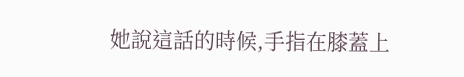她說這話的時候,手指在膝蓋上